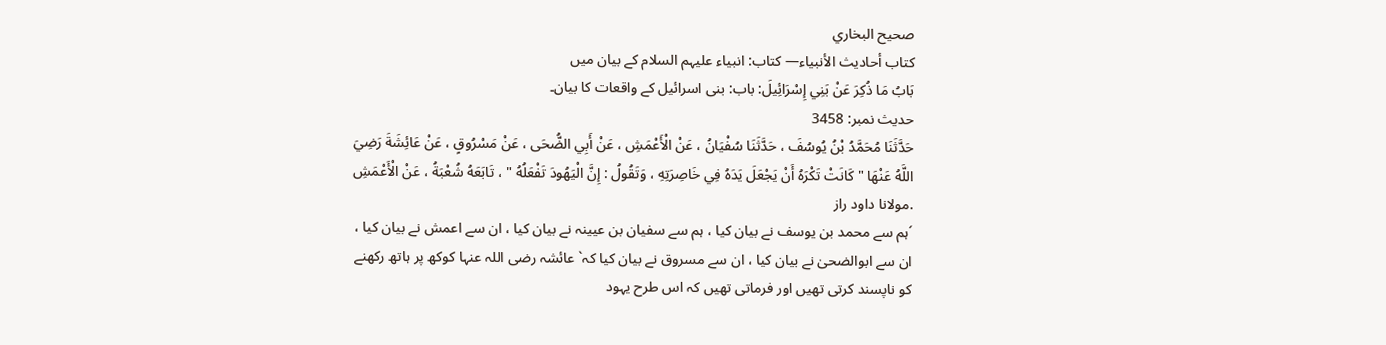صحيح البخاري
كتاب أحاديث الأنبياء— کتاب: انبیاء علیہم السلام کے بیان میں
بَابُ مَا ذُكِرَ عَنْ بَنِي إِسْرَائِيلَ: باب: بنی اسرائیل کے واقعات کا بیان۔
حدیث نمبر: 3458
حَدَّثَنَا مُحَمَّدُ بْنُ يُوسُفَ ، حَدَّثَنَا سُفْيَانُ ، عَنْ الْأَعْمَشِ ، عَنْ أَبِي الضُّحَى ، عَنْ مَسْرُوقٍ ، عَنْ عَائِشَةَ رَضِيَ اللَّهُ عَنْهَا " كَانَتْ تَكْرَهُ أَنْ يَجْعَلَ يَدَهُ فِي خَاصِرَتِهِ ، وَتَقُولُ : إِنَّ الْيَهُودَ تَفْعَلُهُ " ، تَابَعَهُ شُعْبَةُ ، عَنْ الْأَعْمَشِ .مولانا داود راز
´ہم سے محمد بن یوسف نے بیان کیا ، ہم سے سفیان بن عیینہ نے بیان کیا ، ان سے اعمش نے بیان کیا ، ان سے ابوالضحیٰ نے بیان کیا ، ان سے مسروق نے بیان کیا کہ` عائشہ رضی اللہ عنہا کوکھ پر ہاتھ رکھنے کو ناپسند کرتی تھیں اور فرماتی تھیں کہ اس طرح یہود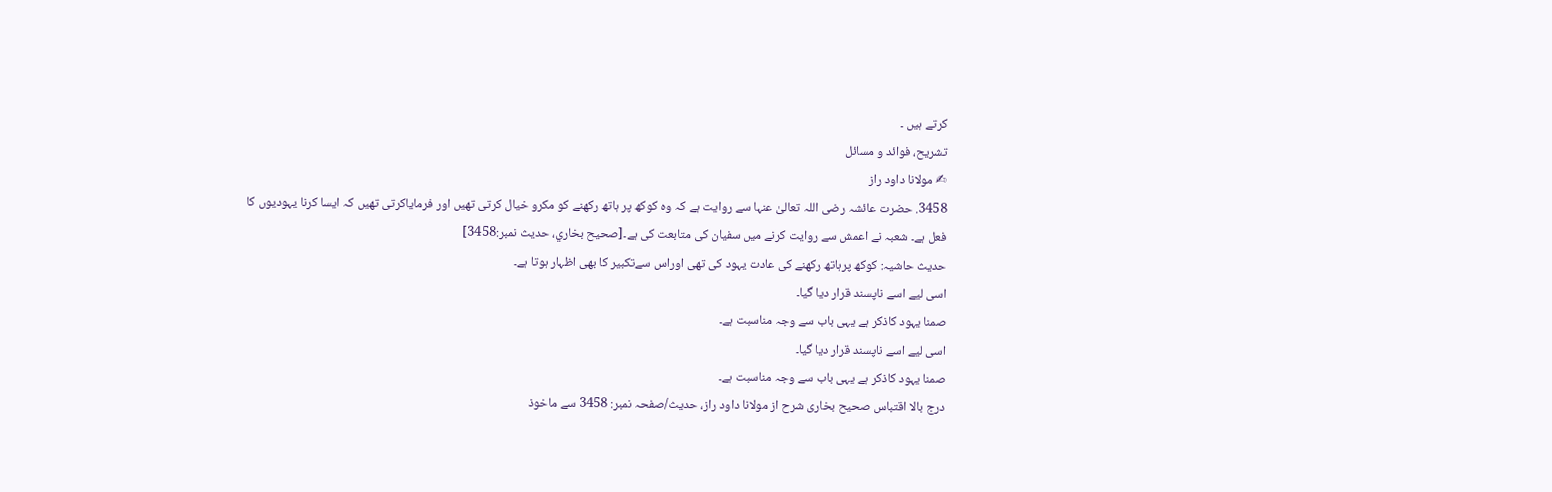کرتے ہیں ۔
تشریح، فوائد و مسائل
✍ مولانا داود راز
3458. حضرت عائشہ رضی اللہ تعالیٰ عنہا سے روایت ہے کہ وہ کوکھ پر ہاتھ رکھنے کو مکرو خیال کرتی تھیں اور فرمایاکرتی تھیں کہ ایسا کرنا یہودیوں کا فعل ہے۔ شعبہ نے اعمش سے روایت کرنے میں سفیان کی متابعت کی ہے۔[صحيح بخاري، حديث نمبر:3458]
حدیث حاشیہ: کوکھ پرہاتھ رکھنے کی عادت یہود کی تھی اوراس سےتکبیر کا بھی اظہار ہوتا ہے۔
اسی لیے اسے ناپسند قرار دیا گیا۔
صمنا یہود کاذکر ہے یہی باب سے وجہ مناسبت ہے۔
اسی لیے اسے ناپسند قرار دیا گیا۔
صمنا یہود کاذکر ہے یہی باب سے وجہ مناسبت ہے۔
درج بالا اقتباس صحیح بخاری شرح از مولانا داود راز، حدیث/صفحہ نمبر: 3458 سے ماخوذ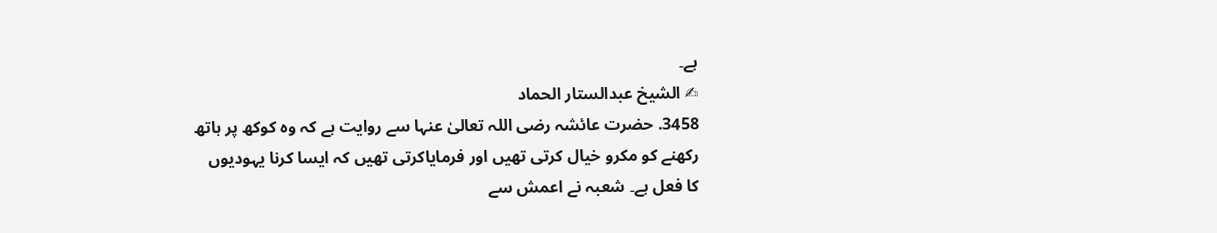ہے۔
✍ الشیخ عبدالستار الحماد
3458. حضرت عائشہ رضی اللہ تعالیٰ عنہا سے روایت ہے کہ وہ کوکھ پر ہاتھ رکھنے کو مکرو خیال کرتی تھیں اور فرمایاکرتی تھیں کہ ایسا کرنا یہودیوں کا فعل ہے۔ شعبہ نے اعمش سے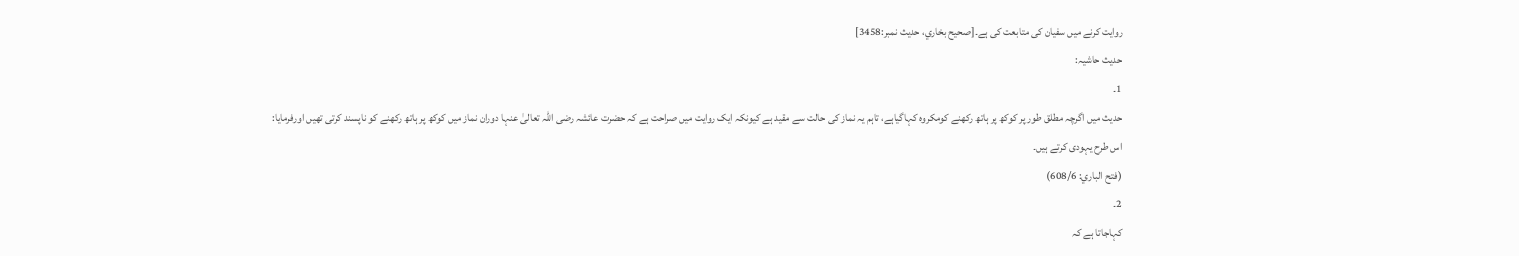روایت کرنے میں سفیان کی متابعت کی ہے۔[صحيح بخاري، حديث نمبر:3458]
حدیث حاشیہ:
1۔
حدیث میں اگرچہ مطلق طور پر کوکھ پر ہاتھ رکھنے کومکروہ کہاگیاہے، تاہم یہ نماز کی حالت سے مقید ہے کیونکہ ایک روایت میں صراحت ہے کہ حضرت عائشہ رضی اللہ تعالیٰ عنہا دوران نماز میں کوکھ پر ہاتھ رکھنے کو ناپسند کرتی تھیں اورفرمایا: اس طرح یہودی کرتے ہیں۔
(فتح الباري: 608/6)
2۔
کہاجاتا ہے کہ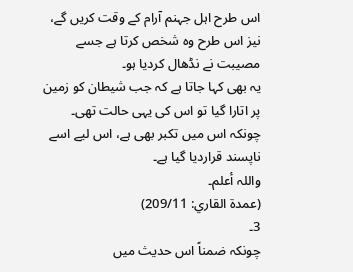اس طرح اہل جہنم آرام کے وقت کریں گے، نیز اس طرح وہ شخص کرتا ہے جسے مصیبت نے نڈھال کردیا ہو۔
یہ بھی کہا جاتا ہے کہ جب شیطان کو زمین پر اتارا گیا تو اس کی یہی حالت تھی۔
چونکہ اس میں تکبر بھی ہے، اس لیے اسے ناپسند قراردیا گیا ہے۔
واللہ أعلم۔
(عمدة القاري: 209/11)
3۔
چونکہ ضمناً اس حدیث میں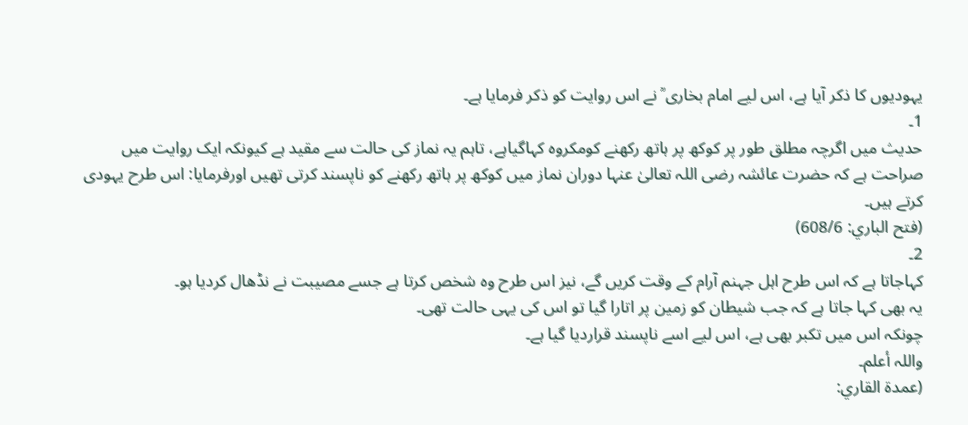یہودیوں کا ذکر آیا ہے، اس لیے امام بخاری ؒ نے اس روایت کو ذکر فرمایا ہے۔
1۔
حدیث میں اگرچہ مطلق طور پر کوکھ پر ہاتھ رکھنے کومکروہ کہاگیاہے، تاہم یہ نماز کی حالت سے مقید ہے کیونکہ ایک روایت میں صراحت ہے کہ حضرت عائشہ رضی اللہ تعالیٰ عنہا دوران نماز میں کوکھ پر ہاتھ رکھنے کو ناپسند کرتی تھیں اورفرمایا: اس طرح یہودی کرتے ہیں۔
(فتح الباري: 608/6)
2۔
کہاجاتا ہے کہ اس طرح اہل جہنم آرام کے وقت کریں گے، نیز اس طرح وہ شخص کرتا ہے جسے مصیبت نے نڈھال کردیا ہو۔
یہ بھی کہا جاتا ہے کہ جب شیطان کو زمین پر اتارا گیا تو اس کی یہی حالت تھی۔
چونکہ اس میں تکبر بھی ہے، اس لیے اسے ناپسند قراردیا گیا ہے۔
واللہ أعلم۔
(عمدة القاري: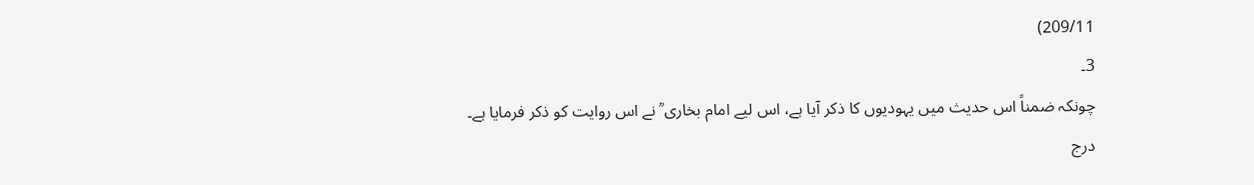209/11)
3۔
چونکہ ضمناً اس حدیث میں یہودیوں کا ذکر آیا ہے، اس لیے امام بخاری ؒ نے اس روایت کو ذکر فرمایا ہے۔
درج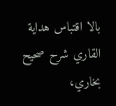بالا اقتباس هداية القاري شرح صحيح بخاري،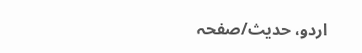اردو، حدیث/صفحہ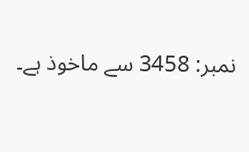نمبر: 3458 سے ماخوذ ہے۔